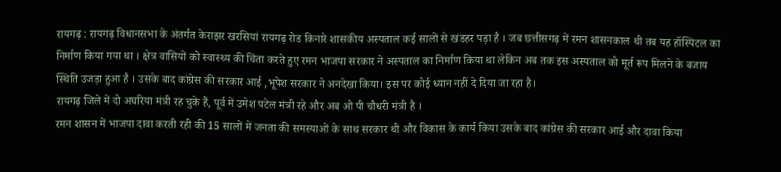रायगढ़ : रायगढ़ विधानसभा के अंतर्गत केराझर खरसियां रायगढ़ रोड किनारे शासकीय अस्पताल कई सालों से खंडहर पड़ा है । जब छत्तीसगढ़ में रमन शासनकाल थी तब यह हॉस्पिटल का निर्माण किया गया था । क्षेत्र वासियों को स्वास्थ्य की चिंता करते हुए रमन भाजपा सरकार ने अस्पताल का निर्माण किया था लेकिन अब तक इस अस्पताल को मूर्त रूप मिलने के बजाय स्थिति उजड़ा हुआ है । उसके बाद कांग्रेस की सरकार आई ,भूपेश सरकार ने अनदेखा किया। इस पर कोई ध्यान नहीं दे दिया जा रहा है।
रायगढ़ जिले में दो अघरिया मंत्री रह चुके हैं, पूर्व में उमेश पटेल मंत्री रहे और अब ओ पी चौधरी मंत्री है ।
रमन शासन में भाजपा दावा करती रही की 15 सालों में जनता की समस्याओं के साथ सरकार थी और विकास के कार्य किया उसके बाद कांग्रेस की सरकार आई और दावा किया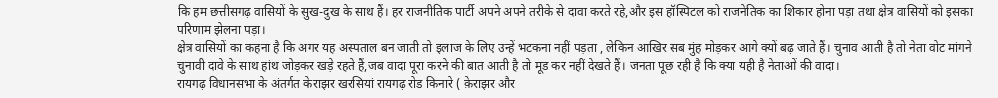कि हम छत्तीसगढ़ वासियों के सुख-दुख के साथ हैं। हर राजनीतिक पार्टी अपने अपने तरीके से दावा करते रहे,और इस हॉस्पिटल को राजनेतिक का शिकार होना पड़ा तथा क्षेत्र वासियों को इसका परिणाम झेलना पड़ा।
क्षेत्र वासियों का कहना है कि अगर यह अस्पताल बन जाती तो इलाज के लिए उन्हें भटकना नहीं पड़ता , लेकिन आखिर सब मुंह मोड़कर आगे क्यों बढ़ जाते हैं। चुनाव आती है तो नेता वोट मांगने चुनावी दावे के साथ हांथ जोड़कर खड़े रहते हैं,जब वादा पूरा करने की बात आती है तो मूड कर नहीं देखते हैं। जनता पूछ रही है कि क्या यही है नेताओं की वादा।
रायगढ़ विधानसभा के अंतर्गत केराझर खरसियां रायगढ़ रोड किनारे ( क़ेराझर और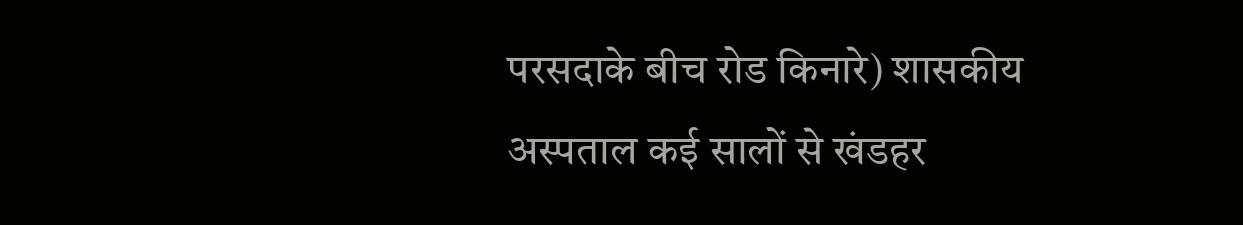परसदाके बीच रोड किनारे) शासकीय अस्पताल कई सालों से खंडहर